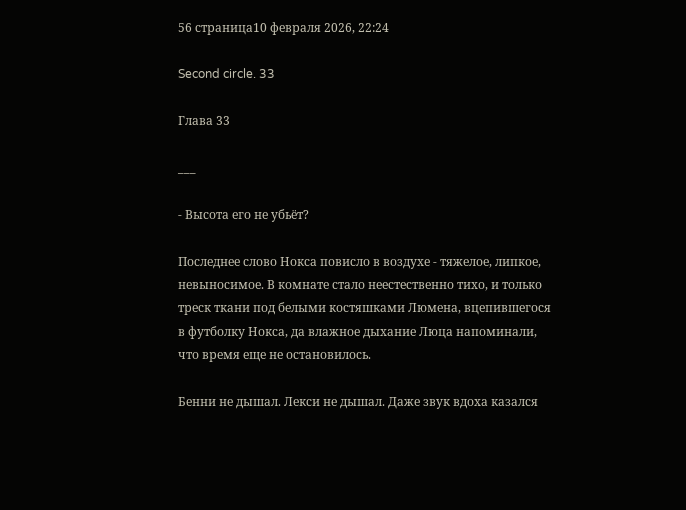56 страница10 февраля 2026, 22:24

Second circle. 33

Глава 33

___

- Высота его не убьёт?

Последнее слово Нокса повисло в воздухе - тяжелое, липкое, невыносимое. В комнате стало неестественно тихо, и только треск ткани под белыми костяшками Люмена, вцепившегося в футболку Нокса, да влажное дыхание Люца напоминали, что время еще не остановилось.

Бенни не дышал. Лекси не дышал. Даже звук вдоха казался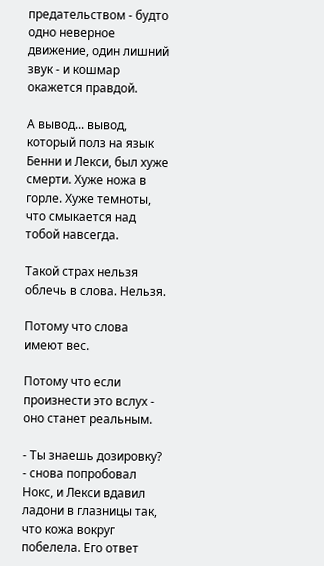предательством - будто одно неверное движение, один лишний звук - и кошмар окажется правдой.

А вывод... вывод, который полз на язык Бенни и Лекси, был хуже смерти. Хуже ножа в горле. Хуже темноты, что смыкается над тобой навсегда.

Такой страх нельзя облечь в слова. Нельзя.

Потому что слова имеют вес.

Потому что если произнести это вслух - оно станет реальным.

- Ты знаешь дозировку? - снова попробовал Нокс, и Лекси вдавил ладони в глазницы так, что кожа вокруг побелела. Его ответ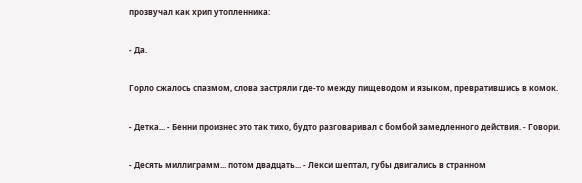прозвучал как хрип утопленника:

- Да.

Горло сжалось спазмом, слова застряли где-то между пищеводом и языком, превратившись в комок.

- Детка... - Бенни произнес это так тихо, будто разговаривал с бомбой замедленного действия. - Говори.

- Десять миллиграмм... потом двадцать... - Лекси шептал, губы двигались в странном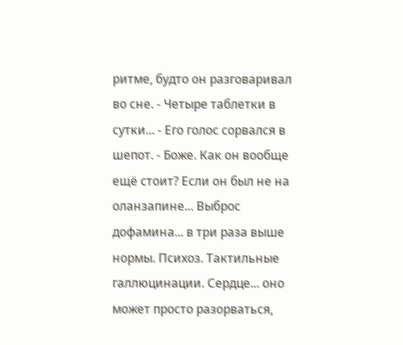ритме, будто он разговаривал во сне. - Четыре таблетки в сутки... - Его голос сорвался в шепот. - Боже. Как он вообще ещё стоит? Если он был не на оланзапине... Выброс дофамина... в три раза выше нормы. Психоз. Тактильные галлюцинации. Сердце... оно может просто разорваться,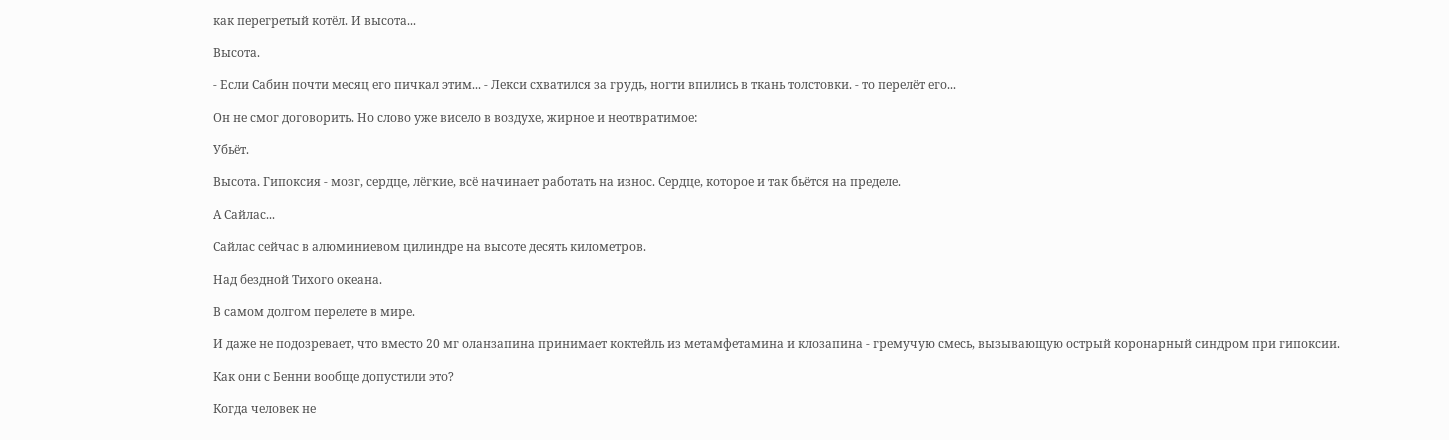как перегретый котёл. И высота...

Высота.

- Если Сабин почти месяц его пичкал этим... - Лекси схватился за грудь, ногти впились в ткань толстовки. - то перелёт его...

Он не смог договорить. Но слово уже висело в воздухе, жирное и неотвратимое:

Убьёт.

Высота. Гипоксия - мозг, сердце, лёгкие, всё начинает работать на износ. Сердце, которое и так бьётся на пределе.

А Сайлас...

Сайлас сейчас в алюминиевом цилиндре на высоте десять километров.

Над бездной Тихого океана.

В самом долгом перелете в мире.

И даже не подозревает, что вместо 20 мг оланзапина принимает коктейль из метамфетамина и клозапина - гремучую смесь, вызывающую острый коронарный синдром при гипоксии.

Как они с Бенни вообще допустили это?

Когда человек не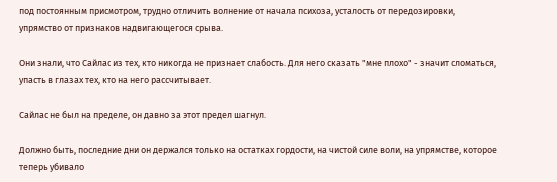под постоянным присмотром, трудно отличить волнение от начала психоза, усталость от передозировки, упрямство от признаков надвигающегося срыва.

Они знали, что Сайлас из тех, кто никогда не признает слабость. Для него сказать "мне плохо" - значит сломаться, упасть в глазах тех, кто на него рассчитывает.

Сайлас не был на пределе, он давно за этот предел шагнул.

Должно быть, последние дни он держался только на остатках гордости, на чистой силе воли, на упрямстве, которое теперь убивало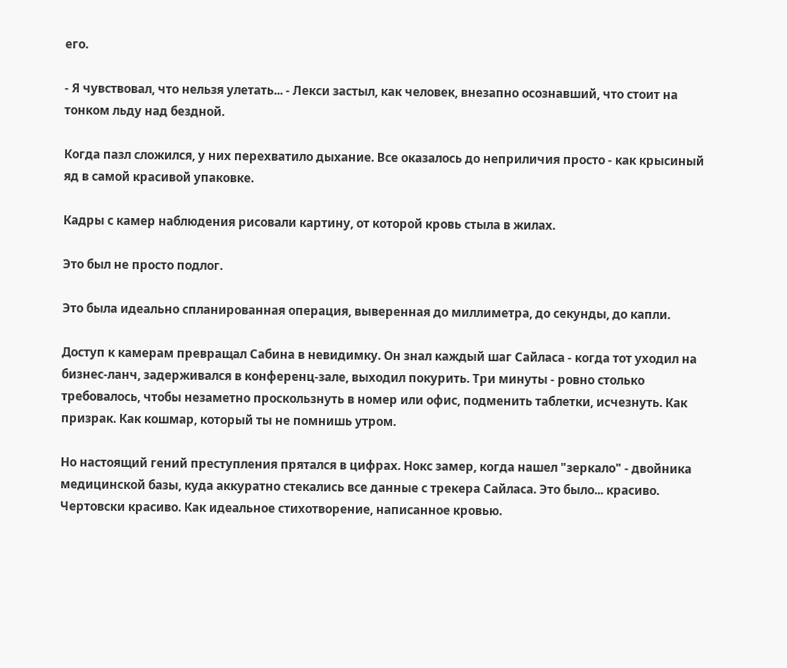его.

- Я чувствовал, что нельзя улетать... - Лекси застыл, как человек, внезапно осознавший, что стоит на тонком льду над бездной.

Когда пазл сложился, у них перехватило дыхание. Все оказалось до неприличия просто - как крысиный яд в самой красивой упаковке.

Кадры с камер наблюдения рисовали картину, от которой кровь стыла в жилах.

Это был не просто подлог.

Это была идеально спланированная операция, выверенная до миллиметра, до секунды, до капли.

Доступ к камерам превращал Сабина в невидимку. Он знал каждый шаг Сайласа - когда тот уходил на бизнес-ланч, задерживался в конференц-зале, выходил покурить. Три минуты - ровно столько требовалось, чтобы незаметно проскользнуть в номер или офис, подменить таблетки, исчезнуть. Как призрак. Как кошмар, который ты не помнишь утром.

Но настоящий гений преступления прятался в цифрах. Нокс замер, когда нашел "зеркало" - двойника медицинской базы, куда аккуратно стекались все данные с трекера Сайласа. Это было... красиво. Чертовски красиво. Как идеальное стихотворение, написанное кровью.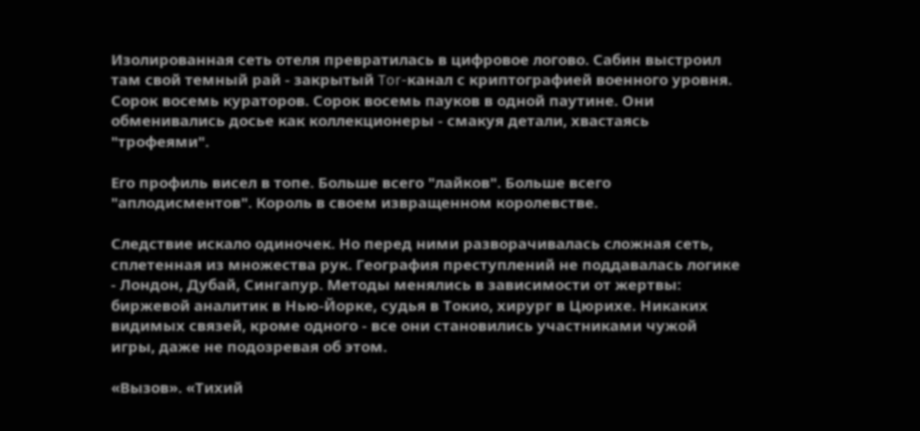Изолированная сеть отеля превратилась в цифровое логово. Сабин выстроил там свой темный рай - закрытый Tor-канал с криптографией военного уровня. Сорок восемь кураторов. Сорок восемь пауков в одной паутине. Они обменивались досье как коллекционеры - смакуя детали, хвастаясь "трофеями".

Его профиль висел в топе. Больше всего "лайков". Больше всего "аплодисментов". Король в своем извращенном королевстве.

Следствие искало одиночек. Но перед ними разворачивалась сложная сеть, сплетенная из множества рук. География преступлений не поддавалась логике - Лондон, Дубай, Сингапур. Методы менялись в зависимости от жертвы: биржевой аналитик в Нью-Йорке, судья в Токио, хирург в Цюрихе. Никаких видимых связей, кроме одного - все они становились участниками чужой игры, даже не подозревая об этом.

«Вызов». «Тихий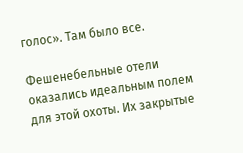голос». Там было все.

Фешенебельные отели оказались идеальным полем для этой охоты. Их закрытые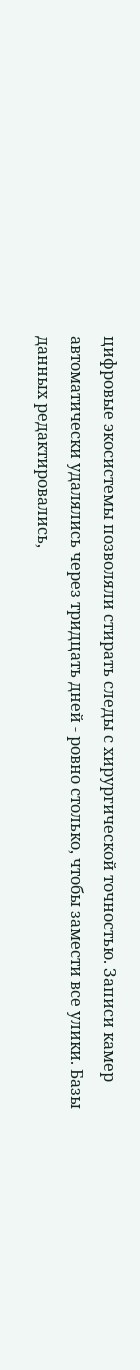цифровые экосистемы позволяли стирать следы с хирургической точностью. Записи камер автоматически удалялись через тридцать дней - ровно столько, чтобы замести все улики. Базы данных редактировались,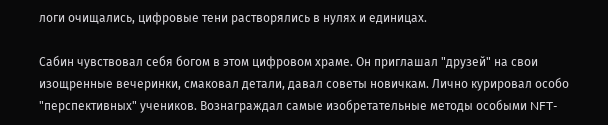логи очищались, цифровые тени растворялись в нулях и единицах.

Сабин чувствовал себя богом в этом цифровом храме. Он приглашал "друзей" на свои изощренные вечеринки, смаковал детали, давал советы новичкам. Лично курировал особо "перспективных" учеников. Вознаграждал самые изобретательные методы особыми NFT-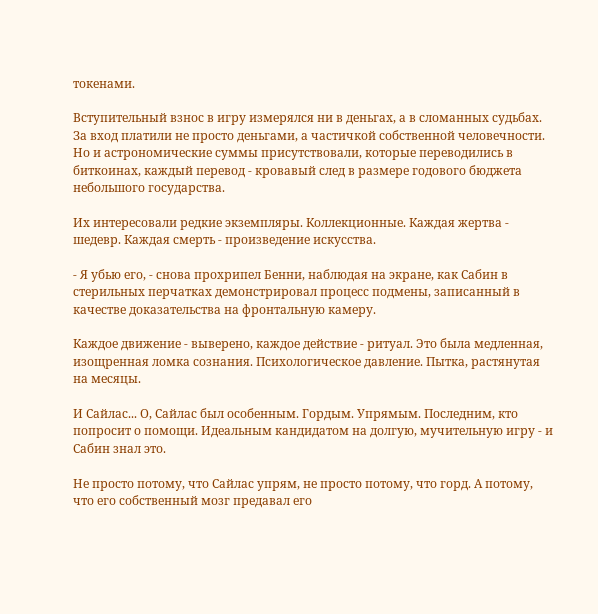токенами.

Вступительный взнос в игру измерялся ни в деньгах, а в сломанных судьбах. За вход платили не просто деньгами, а частичкой собственной человечности. Но и астрономические суммы присутствовали, которые переводились в биткоинах, каждый перевод - кровавый след в размере годового бюджета небольшого государства.

Их интересовали редкие экземпляры. Коллекционные. Каждая жертва - шедевр. Каждая смерть - произведение искусства.

- Я убью его, - снова прохрипел Бенни, наблюдая на экране, как Сабин в стерильных перчатках демонстрировал процесс подмены, записанный в качестве доказательства на фронтальную камеру.

Каждое движение - выверено, каждое действие - ритуал. Это была медленная, изощренная ломка сознания. Психологическое давление. Пытка, растянутая на месяцы.

И Сайлас... О, Сайлас был особенным. Гордым. Упрямым. Последним, кто попросит о помощи. Идеальным кандидатом на долгую, мучительную игру - и Сабин знал это.

Не просто потому, что Сайлас упрям, не просто потому, что горд. А потому, что его собственный мозг предавал его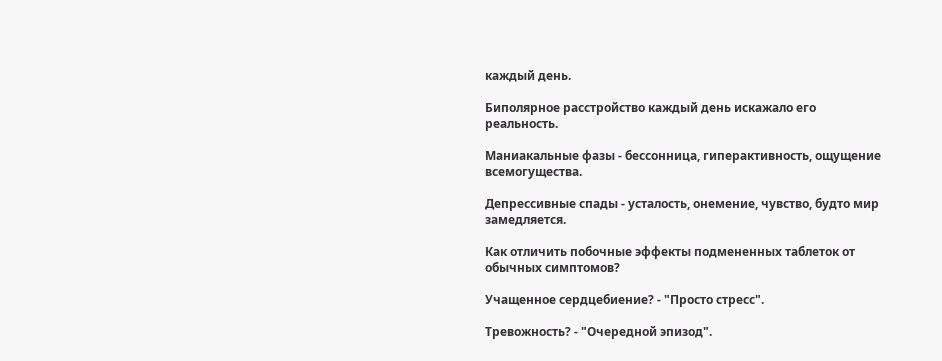каждый день.

Биполярное расстройство каждый день искажало его реальность.

Маниакальные фазы - бессонница, гиперактивность, ощущение всемогущества.

Депрессивные спады - усталость, онемение, чувство, будто мир замедляется.

Как отличить побочные эффекты подмененных таблеток от обычных симптомов?

Учащенное сердцебиение? - "Просто стресс".

Тревожность? - "Очередной эпизод".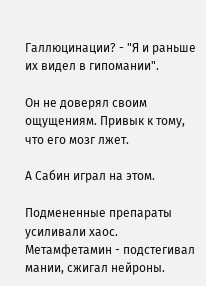Галлюцинации? - "Я и раньше их видел в гипомании".

Он не доверял своим ощущениям. Привык к тому, что его мозг лжет.

А Сабин играл на этом.

Подмененные препараты усиливали хаос. Метамфетамин - подстегивал мании, сжигал нейроны.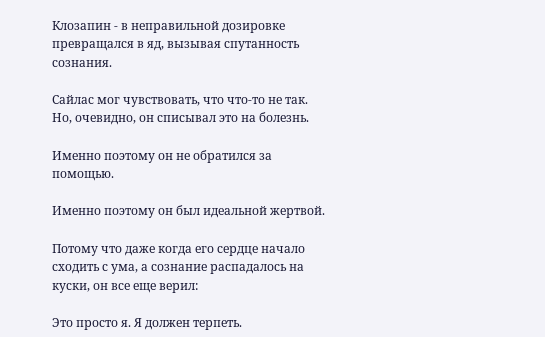Клозапин - в неправильной дозировке превращался в яд, вызывая спутанность сознания.

Сайлас мог чувствовать, что что-то не так. Но, очевидно, он списывал это на болезнь.

Именно поэтому он не обратился за помощью.

Именно поэтому он был идеальной жертвой.

Потому что даже когда его сердце начало сходить с ума, а сознание распадалось на куски, он все еще верил:

Это просто я. Я должен терпеть.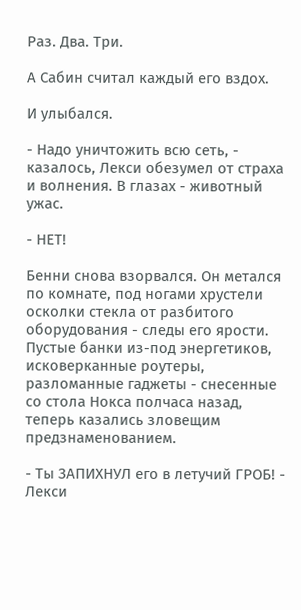Раз. Два. Три.

А Сабин считал каждый его вздох.

И улыбался.

- Надо уничтожить всю сеть, - казалось, Лекси обезумел от страха и волнения. В глазах - животный ужас.

- НЕТ!

Бенни снова взорвался. Он метался по комнате, под ногами хрустели осколки стекла от разбитого оборудования - следы его ярости. Пустые банки из-под энергетиков, исковерканные роутеры, разломанные гаджеты - снесенные со стола Нокса полчаса назад, теперь казались зловещим предзнаменованием.

- Ты ЗАПИХНУЛ его в летучий ГРОБ! - Лекси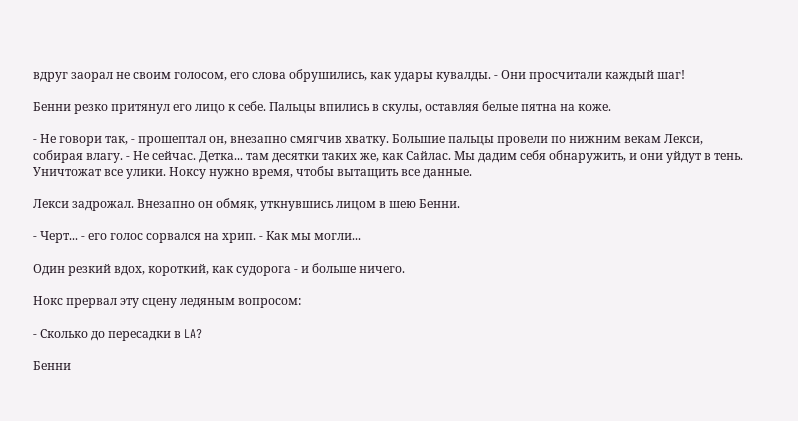вдруг заорал не своим голосом, его слова обрушились, как удары кувалды. - Они просчитали каждый шаг!

Бенни резко притянул его лицо к себе. Пальцы впились в скулы, оставляя белые пятна на коже.

- Не говори так, - прошептал он, внезапно смягчив хватку. Большие пальцы провели по нижним векам Лекси, собирая влагу. - Не сейчас. Детка... там десятки таких же, как Сайлас. Мы дадим себя обнаружить, и они уйдут в тень. Уничтожат все улики. Ноксу нужно время, чтобы вытащить все данные.

Лекси задрожал. Внезапно он обмяк, уткнувшись лицом в шею Бенни.

- Черт... - его голос сорвался на хрип. - Как мы могли...

Один резкий вдох, короткий, как судорога - и больше ничего.

Нокс прервал эту сцену ледяным вопросом:

- Сколько до пересадки в LA?

Бенни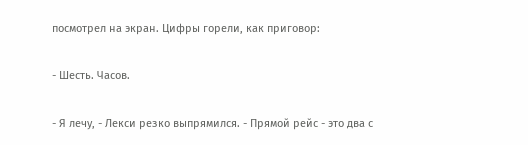посмотрел на экран. Цифры горели, как приговор:

- Шесть. Часов.

- Я лечу, - Лекси резко выпрямился. - Прямой рейс - это два с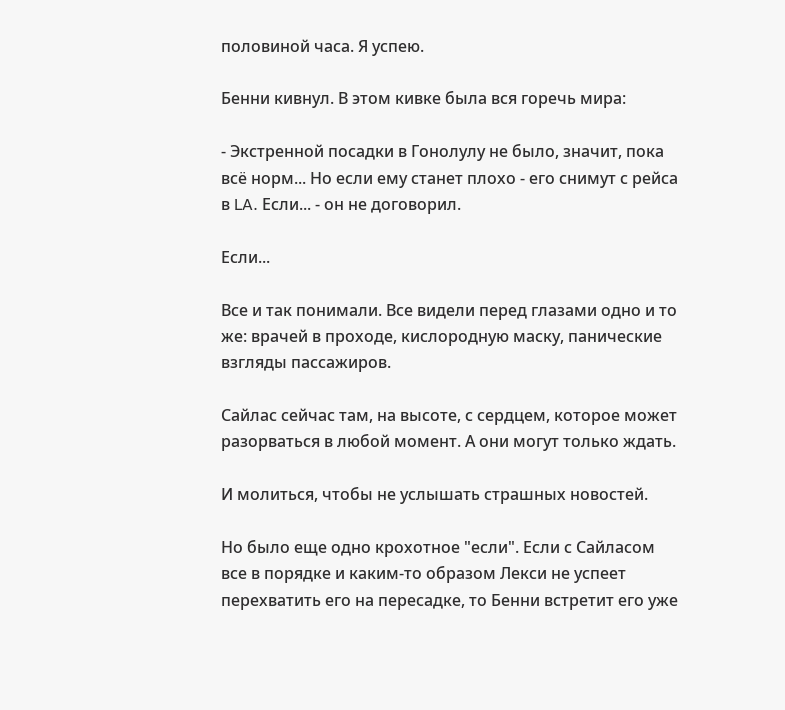половиной часа. Я успею.

Бенни кивнул. В этом кивке была вся горечь мира:

- Экстренной посадки в Гонолулу не было, значит, пока всё норм... Но если ему станет плохо - его снимут с рейса в LA. Если... - он не договорил.

Если...

Все и так понимали. Все видели перед глазами одно и то же: врачей в проходе, кислородную маску, панические взгляды пассажиров.

Сайлас сейчас там, на высоте, с сердцем, которое может разорваться в любой момент. А они могут только ждать.

И молиться, чтобы не услышать страшных новостей.

Но было еще одно крохотное "если". Если с Сайласом все в порядке и каким-то образом Лекси не успеет перехватить его на пересадке, то Бенни встретит его уже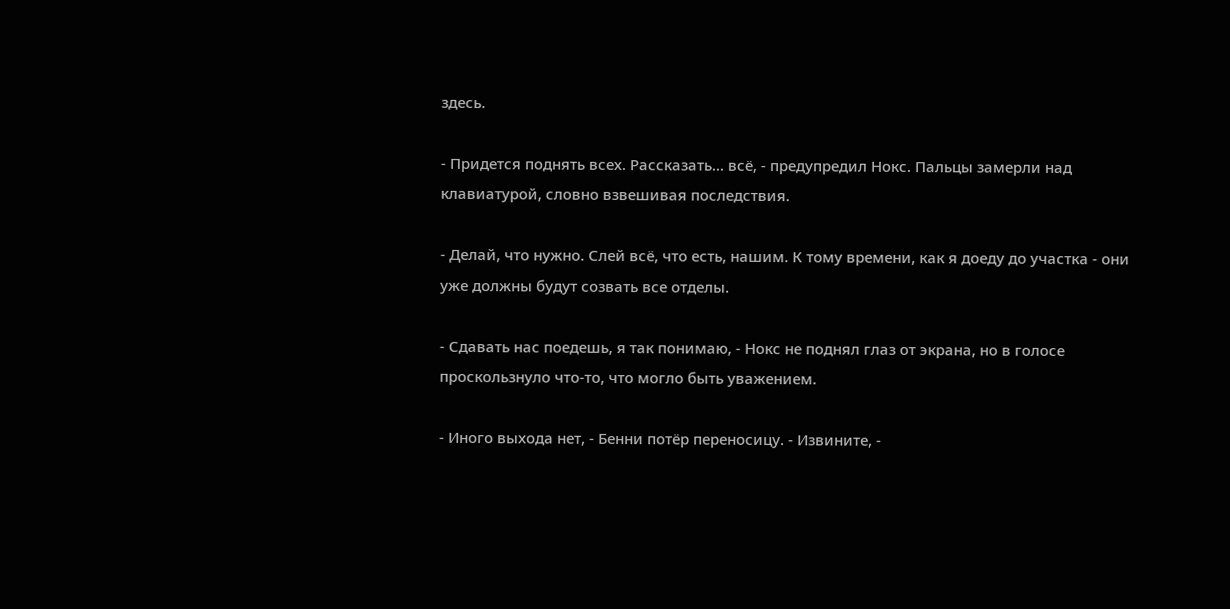здесь.

- Придется поднять всех. Рассказать... всё, - предупредил Нокс. Пальцы замерли над клавиатурой, словно взвешивая последствия.

- Делай, что нужно. Слей всё, что есть, нашим. К тому времени, как я доеду до участка - они уже должны будут созвать все отделы.

- Сдавать нас поедешь, я так понимаю, - Нокс не поднял глаз от экрана, но в голосе проскользнуло что-то, что могло быть уважением.

- Иного выхода нет, - Бенни потёр переносицу. - Извините, -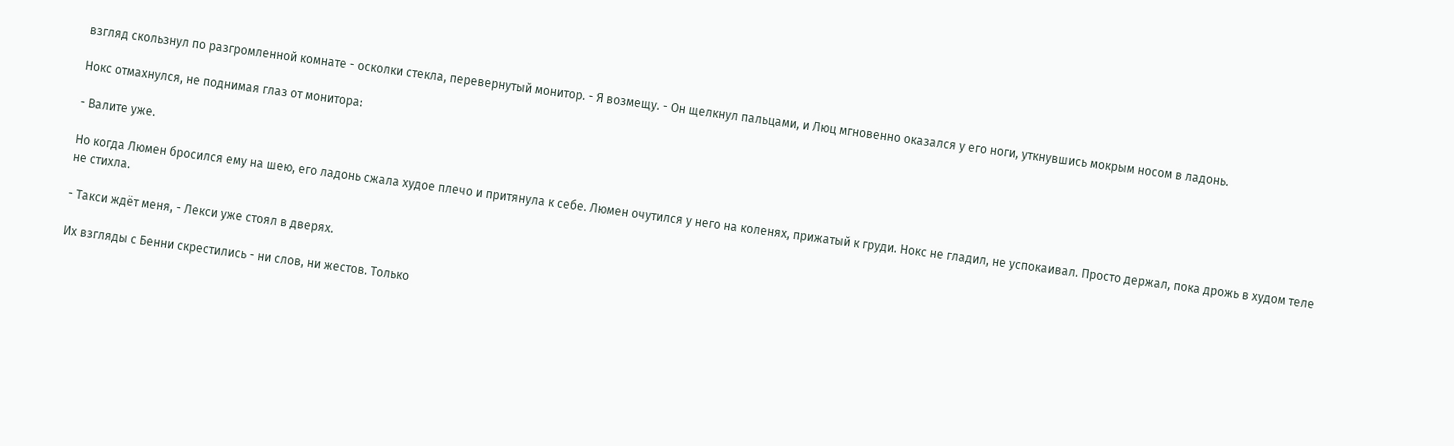взгляд скользнул по разгромленной комнате - осколки стекла, перевернутый монитор. - Я возмещу. - Он щелкнул пальцами, и Люц мгновенно оказался у его ноги, уткнувшись мокрым носом в ладонь.

Нокс отмахнулся, не поднимая глаз от монитора:

- Валите уже.

Но когда Люмен бросился ему на шею, его ладонь сжала худое плечо и притянула к себе. Люмен очутился у него на коленях, прижатый к груди. Нокс не гладил, не успокаивал. Просто держал, пока дрожь в худом теле не стихла.

- Такси ждёт меня, - Лекси уже стоял в дверях.

Их взгляды с Бенни скрестились - ни слов, ни жестов. Только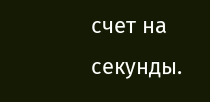счет на секунды.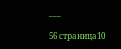___

56 страница10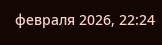февраля 2026, 22:24